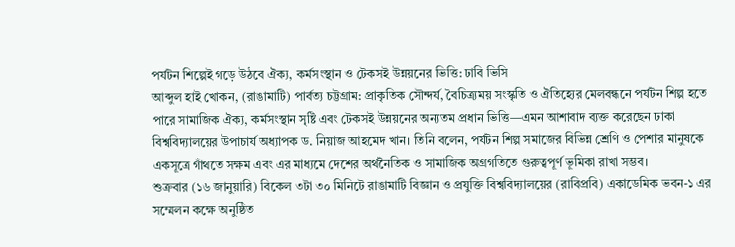পর্যটন শিল্পেই গড়ে উঠবে ঐক্য, কর্মসংস্থান ও টেকসই উন্নয়নের ভিত্তি: ঢাবি ভিসি
আব্দুল হাই খোকন, (রাঙামাটি) পার্বত্য চট্টগ্রাম: প্রাকৃতিক সৌন্দর্য, বৈচিত্র্যময় সংস্কৃতি ও ঐতিহ্যের মেলবন্ধনে পর্যটন শিল্প হতে পারে সামাজিক ঐক্য, কর্মসংস্থান সৃষ্টি এবং টেকসই উন্নয়নের অন্যতম প্রধান ভিত্তি—এমন আশাবাদ ব্যক্ত করেছেন ঢাকা বিশ্ববিদ্যালয়ের উপাচার্য অধ্যাপক ড. নিয়াজ আহমেদ খান। তিনি বলেন, পর্যটন শিল্প সমাজের বিভিন্ন শ্রেণি ও পেশার মানুষকে একসূত্রে গাঁথতে সক্ষম এবং এর মাধ্যমে দেশের অর্থনৈতিক ও সামাজিক অগ্রগতিতে গুরুত্বপূর্ণ ভূমিকা রাখা সম্ভব।
শুক্রবার (১৬ জানুয়ারি) বিকেল ৩টা ৩০ মিনিটে রাঙামাটি বিজ্ঞান ও প্রযুক্তি বিশ্ববিদ্যালয়ের (রাবিপ্রবি) একাডেমিক ভবন-১ এর সম্মেলন কক্ষে অনুষ্ঠিত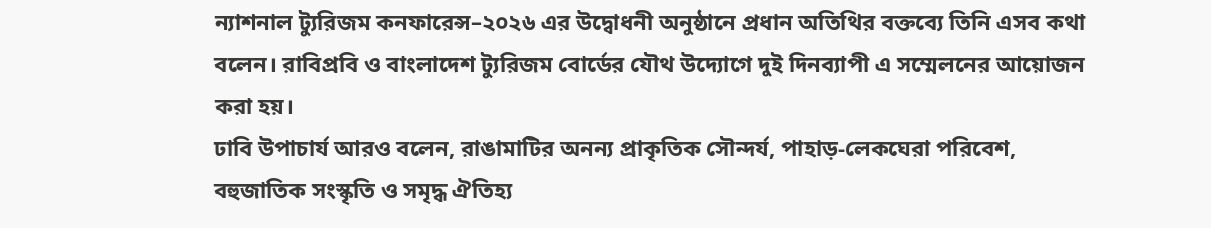ন্যাশনাল ট্যুরিজম কনফারেন্স–২০২৬ এর উদ্বোধনী অনুষ্ঠানে প্রধান অতিথির বক্তব্যে তিনি এসব কথা বলেন। রাবিপ্রবি ও বাংলাদেশ ট্যুরিজম বোর্ডের যৌথ উদ্যোগে দুই দিনব্যাপী এ সম্মেলনের আয়োজন করা হয়।
ঢাবি উপাচার্য আরও বলেন, রাঙামাটির অনন্য প্রাকৃতিক সৌন্দর্য, পাহাড়-লেকঘেরা পরিবেশ, বহুজাতিক সংস্কৃতি ও সমৃদ্ধ ঐতিহ্য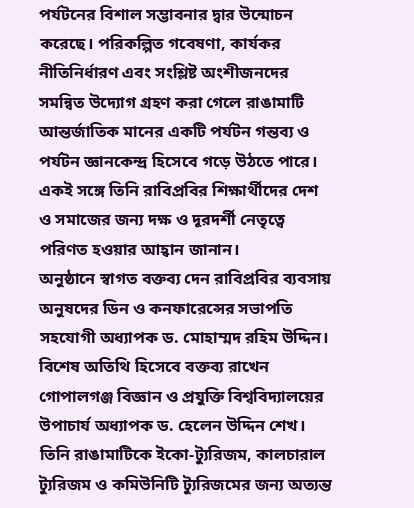পর্যটনের বিশাল সম্ভাবনার দ্বার উন্মোচন করেছে। পরিকল্পিত গবেষণা, কার্যকর নীতিনির্ধারণ এবং সংশ্লিষ্ট অংশীজনদের সমন্বিত উদ্যোগ গ্রহণ করা গেলে রাঙামাটি আন্তর্জাতিক মানের একটি পর্যটন গন্তব্য ও পর্যটন জ্ঞানকেন্দ্র হিসেবে গড়ে উঠতে পারে। একই সঙ্গে তিনি রাবিপ্রবির শিক্ষার্থীদের দেশ ও সমাজের জন্য দক্ষ ও দূরদর্শী নেতৃত্বে পরিণত হওয়ার আহ্বান জানান।
অনুষ্ঠানে স্বাগত বক্তব্য দেন রাবিপ্রবির ব্যবসায় অনুষদের ডিন ও কনফারেন্সের সভাপতি সহযোগী অধ্যাপক ড. মোহাম্মদ রহিম উদ্দিন। বিশেষ অতিথি হিসেবে বক্তব্য রাখেন গোপালগঞ্জ বিজ্ঞান ও প্রযুক্তি বিশ্ববিদ্যালয়ের উপাচার্য অধ্যাপক ড. হেলেন উদ্দিন শেখ। তিনি রাঙামাটিকে ইকো-ট্যুরিজম, কালচারাল ট্যুরিজম ও কমিউনিটি ট্যুরিজমের জন্য অত্যন্ত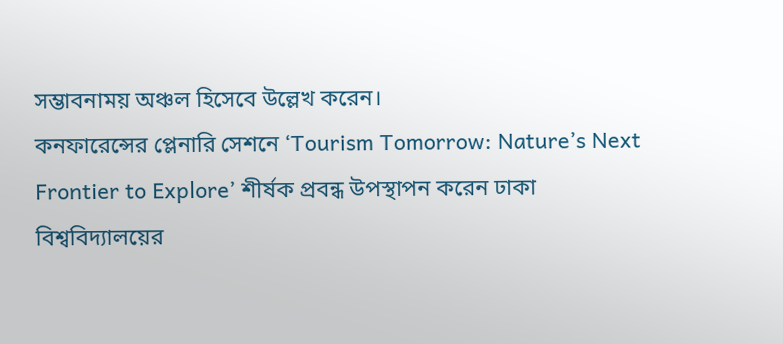সম্ভাবনাময় অঞ্চল হিসেবে উল্লেখ করেন।
কনফারেন্সের প্লেনারি সেশনে ‘Tourism Tomorrow: Nature’s Next Frontier to Explore’ শীর্ষক প্রবন্ধ উপস্থাপন করেন ঢাকা বিশ্ববিদ্যালয়ের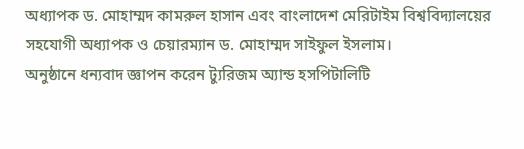অধ্যাপক ড. মোহাম্মদ কামরুল হাসান এবং বাংলাদেশ মেরিটাইম বিশ্ববিদ্যালয়ের সহযোগী অধ্যাপক ও চেয়ারম্যান ড. মোহাম্মদ সাইফুল ইসলাম।
অনুষ্ঠানে ধন্যবাদ জ্ঞাপন করেন ট্যুরিজম অ্যান্ড হসপিটালিটি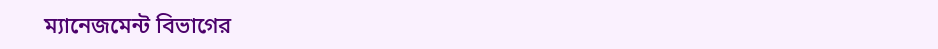ম্যানেজমেন্ট বিভাগের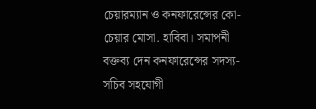চেয়ারম্যান ও কনফারেন্সের কো-চেয়ার মোসা. হাবিবা। সমাপনী বক্তব্য দেন কনফারেন্সের সদস্য-সচিব সহযোগী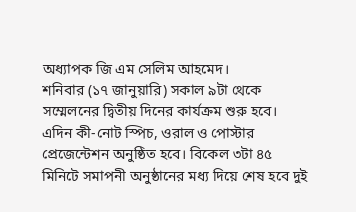অধ্যাপক জি এম সেলিম আহমেদ।
শনিবার (১৭ জানুয়ারি) সকাল ৯টা থেকে সম্মেলনের দ্বিতীয় দিনের কার্যক্রম শুরু হবে। এদিন কী-নোট স্পিচ, ওরাল ও পোস্টার প্রেজেন্টেশন অনুষ্ঠিত হবে। বিকেল ৩টা ৪৫ মিনিটে সমাপনী অনুষ্ঠানের মধ্য দিয়ে শেষ হবে দুই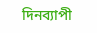দিনব্যাপী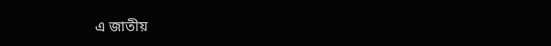এ জাতীয়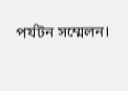পর্যটন সম্মেলন।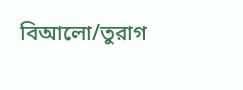বিআলো/তুরাগ